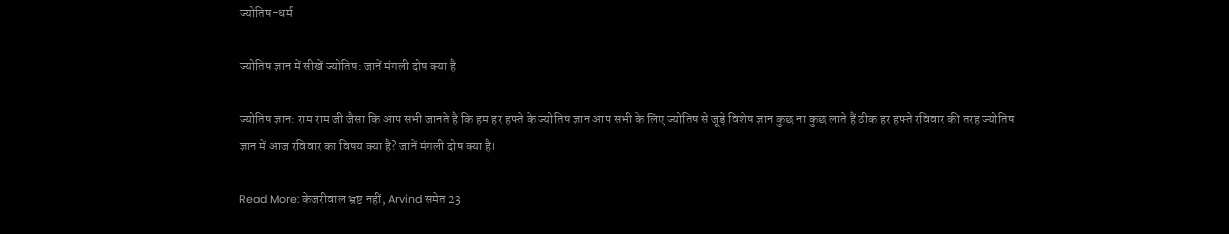ज्योतिष-धर्म

ज्योतिष ज्ञान में सीखें ज्योतिष: जानें मंगली दोष क्या है

ज्योतिष ज्ञान: राम राम जी जैसा कि आप सभी जानते है कि हम हर हफ्ते के ज्योतिष ज्ञान आप सभी के लिए ज्योतिष से जूड़े विशेष ज्ञान कुछ ना कुछ लाते हैं ठीक हर हफ्ते रविवार की तरह ज्योतिष ज्ञान में आज रविवार का विषय क्या है? जानें मंगली दोष क्या है।

Read More: केजरीवाल भ्रष्ट नहीं, Arvind समेत 23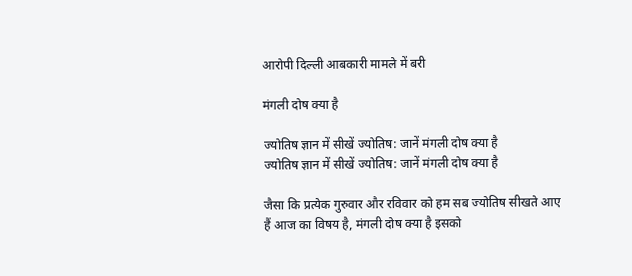आरोपी दिल्ली आबकारी मामले में बरी

मंगली दोष क्या है

ज्योतिष ज्ञान में सीखें ज्योतिष: जानें मंगली दोष क्या है
ज्योतिष ज्ञान में सीखें ज्योतिष: जानें मंगली दोष क्या है

जैसा कि प्रत्येक गुरुवार और रविवार को हम सब ज्योतिष सीखते आए हैं आज का विषय है, मंगली दोष क्या है इसको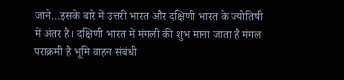जाने…इसके बारे में उत्तरी भारत और दक्षिणी भारत के ज्योतिषी में अंतर है। दक्षिणी भारत में मंगली की शुभ माना जाता है मंगल पराक्रमी है भूमि वाहन संबंधी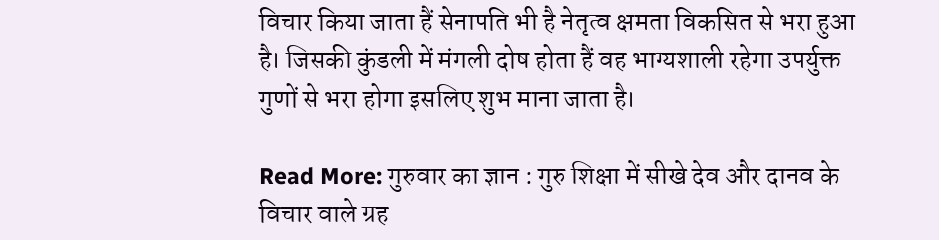विचार किया जाता हैं सेनापति भी है नेतृत्व क्षमता विकसित से भरा हुआ है। जिसकी कुंडली में मंगली दोष होता हैं वह भाग्यशाली रहेगा उपर्युक्त गुणों से भरा होगा इसलिए शुभ माना जाता है।

Read More: गुरुवार का ज्ञान : गुरु शिक्षा में सीखे देव और दानव के विचार वाले ग्रह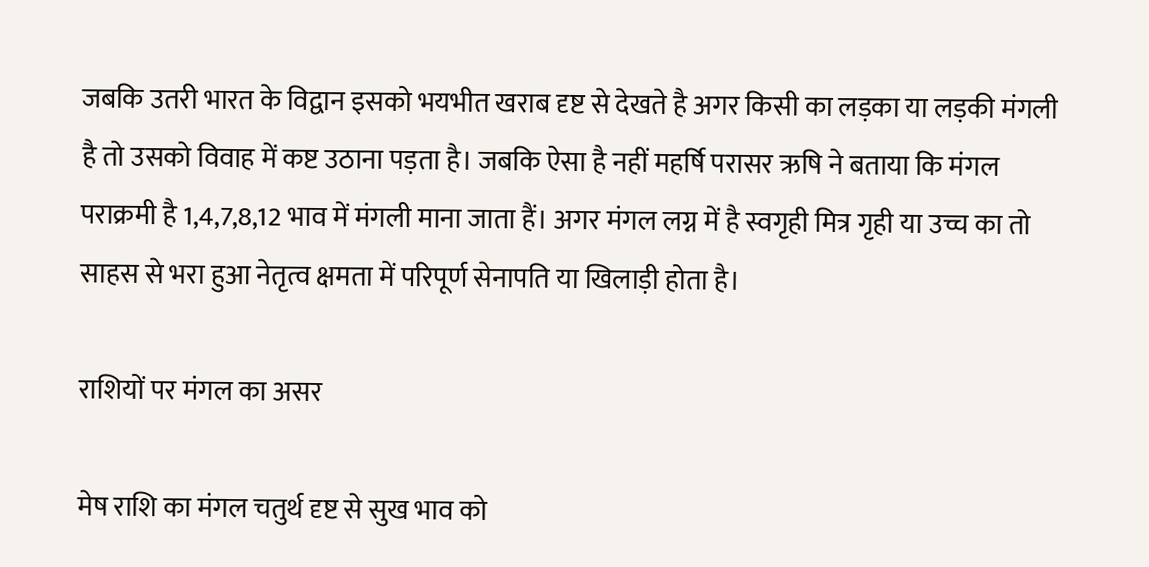जबकि उतरी भारत के विद्वान इसको भयभीत खराब दृष्ट से देखते है अगर किसी का लड़का या लड़की मंगली है तो उसको विवाह में कष्ट उठाना पड़ता है। जबकि ऐसा है नहीं महर्षि परासर ऋषि ने बताया कि मंगल पराक्रमी है 1,4,7,8,12 भाव में मंगली माना जाता हैं। अगर मंगल लग्न में है स्वगृही मित्र गृही या उच्च का तो साहस से भरा हुआ नेतृत्व क्षमता में परिपूर्ण सेनापति या खिलाड़ी होता है।

राशियों पर मंगल का असर

मेष राशि का मंगल चतुर्थ दृष्ट से सुख भाव को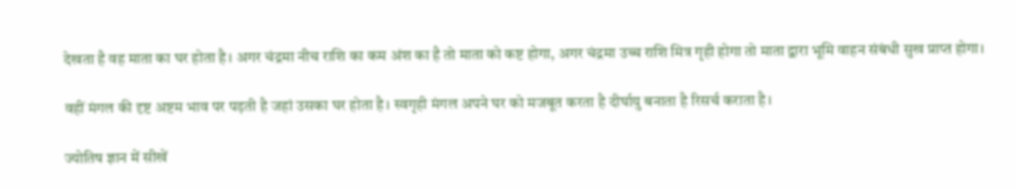देखता है वह माता का घर होता है। अगर चंद्रमा नीच राशि का कम अंश का है तो माता को कष्ट होगा, अगर चंद्रमा उच्च राशि मित्र गृही होगा तो माता द्वारा भूमि वाहन संबंधी सुख प्राप्त होगा।

वहीं मंगल की दृष्ट अष्टम भाव पर पड़ती है जहां उसका घर होता है। स्वगृही मंगल अपने घर को मजबूत करता है दीर्घायु बनाता है रिसर्च कराता है।

ज्योतिष ज्ञान में सीखें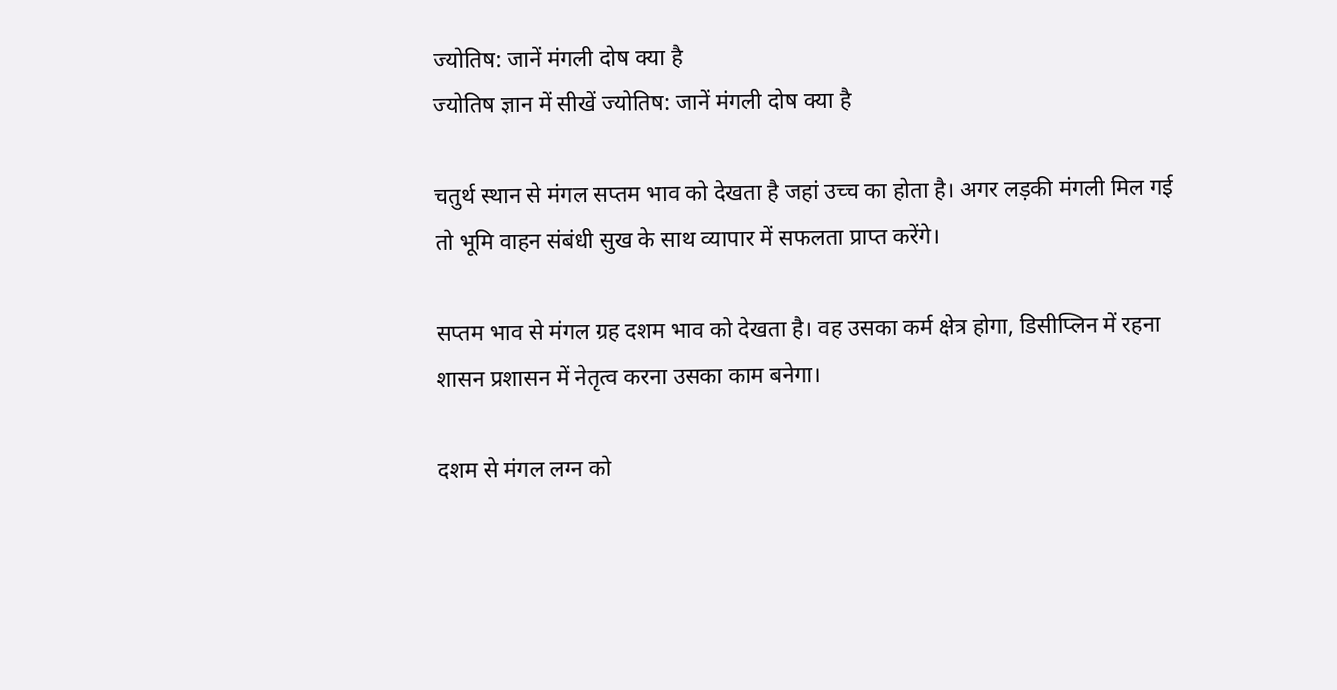ज्योतिष: जानें मंगली दोष क्या है
ज्योतिष ज्ञान में सीखें ज्योतिष: जानें मंगली दोष क्या है

चतुर्थ स्थान से मंगल सप्तम भाव को देखता है जहां उच्च का होता है। अगर लड़की मंगली मिल गई तो भूमि वाहन संबंधी सुख के साथ व्यापार में सफलता प्राप्त करेंगे।

सप्तम भाव से मंगल ग्रह दशम भाव को देखता है। वह उसका कर्म क्षेत्र होगा, डिसीप्लिन में रहना शासन प्रशासन में नेतृत्व करना उसका काम बनेगा।

दशम से मंगल लग्न को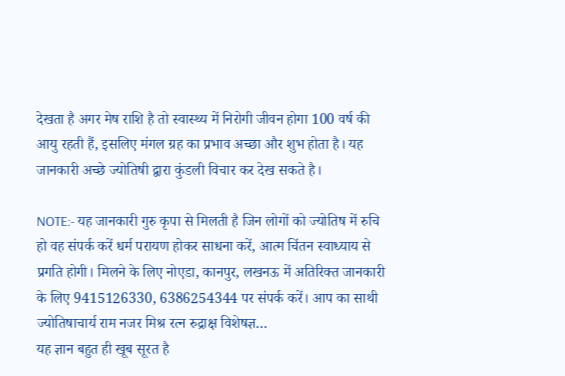देखता है अगर मेष राशि है तो स्वास्थ्य में निरोगी जीवन होगा 100 वर्ष की आयु रहती हैं, इसलिए मंगल ग्रह का प्रभाव अच्छा और शुभ होता है। यह जानकारी अच्छे ज्योतिषी द्वारा कुंडली विचार कर देख सकते है।

NOTE:- यह जानकारी गुरु कृपा से मिलती है जिन लोगों को ज्योतिष में रुचि हो वह संपर्क करें धर्म परायण होकर साधना करें, आत्म चिंतन स्वाध्याय से प्रगति होगी। मिलने के लिए नोएडा, कानपुर, लखनऊ में अतिरिक्त जानकारी के लिए 9415126330, 6386254344 पर संपर्क करें। आप का साथी ज्योतिषाचार्य राम नजर मिश्र रत्न रुद्राक्ष विशेषज्ञ…
यह ज्ञान बहुत ही खूब सूरत है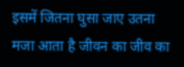इसमें जितना घुसा जाए उतना मजा आता है जीवन का जीव का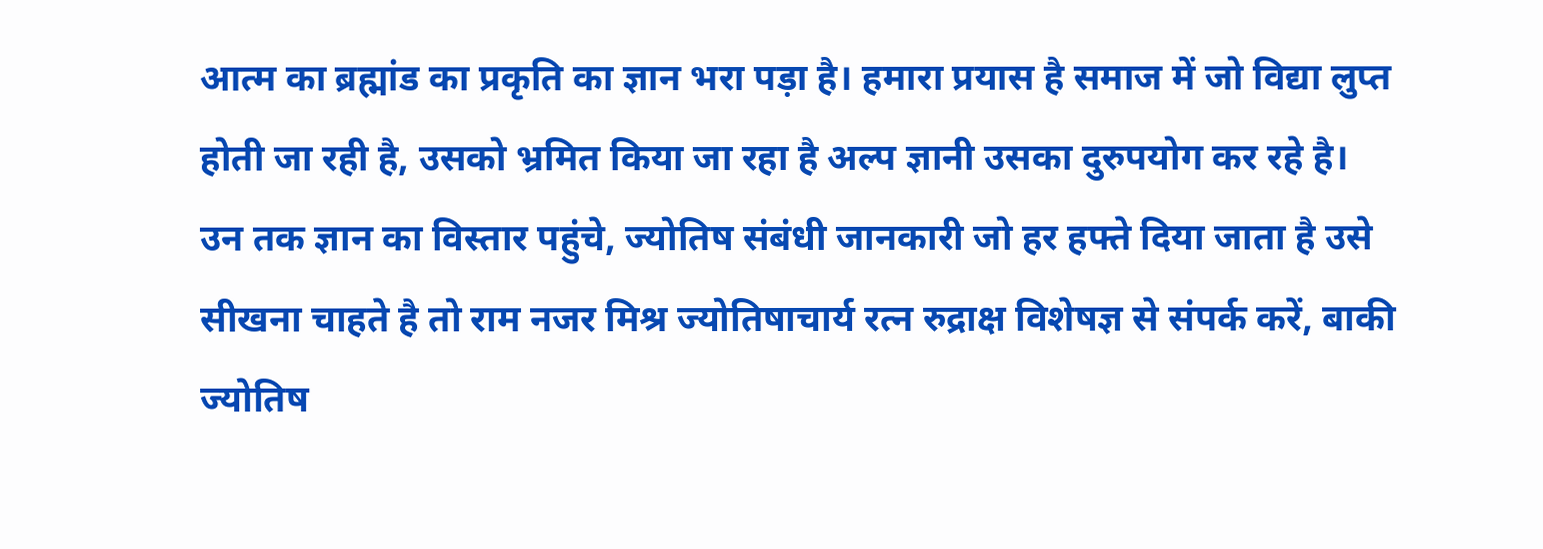आत्म का ब्रह्मांड का प्रकृति का ज्ञान भरा पड़ा है। हमारा प्रयास है समाज में जो विद्या लुप्त होती जा रही है, उसको भ्रमित किया जा रहा है अल्प ज्ञानी उसका दुरुपयोग कर रहे है। उन तक ज्ञान का विस्तार पहुंचे, ज्योतिष संबंधी जानकारी जो हर हफ्ते दिया जाता है उसे सीखना चाहते है तो राम नजर मिश्र ज्योतिषाचार्य रत्न रुद्राक्ष विशेषज्ञ से संपर्क करें, बाकी ज्योतिष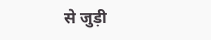से जुड़ी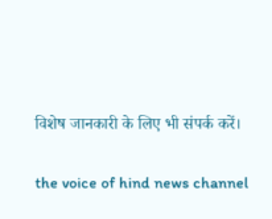विशेष जानकारी के लिए भी संपर्क करें।

the voice of hind news channel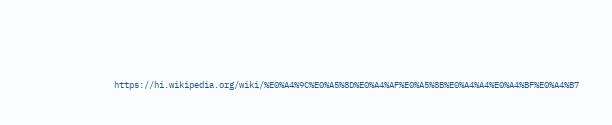https://hi.wikipedia.org/wiki/%E0%A4%9C%E0%A5%8D%E0%A4%AF%E0%A5%8B%E0%A4%A4%E0%A4%BF%E0%A4%B7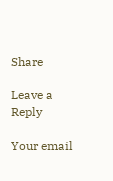Share

Leave a Reply

Your email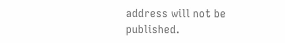address will not be published.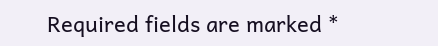Required fields are marked *